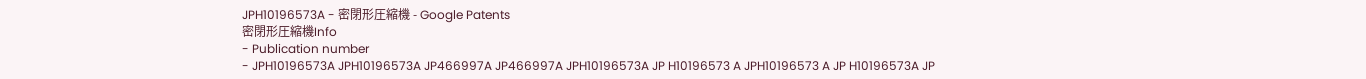JPH10196573A - 密閉形圧縮機 - Google Patents
密閉形圧縮機Info
- Publication number
- JPH10196573A JPH10196573A JP466997A JP466997A JPH10196573A JP H10196573 A JPH10196573 A JP H10196573A JP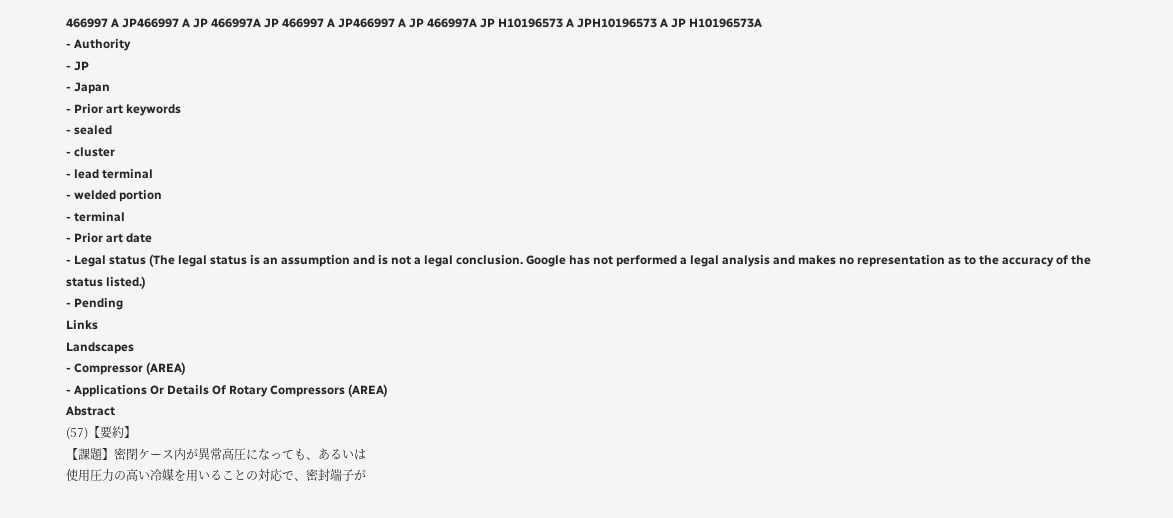466997 A JP466997 A JP 466997A JP 466997 A JP466997 A JP 466997A JP H10196573 A JPH10196573 A JP H10196573A
- Authority
- JP
- Japan
- Prior art keywords
- sealed
- cluster
- lead terminal
- welded portion
- terminal
- Prior art date
- Legal status (The legal status is an assumption and is not a legal conclusion. Google has not performed a legal analysis and makes no representation as to the accuracy of the status listed.)
- Pending
Links
Landscapes
- Compressor (AREA)
- Applications Or Details Of Rotary Compressors (AREA)
Abstract
(57)【要約】
【課題】密閉ケース内が異常高圧になっても、あるいは
使用圧力の高い冷媒を用いることの対応で、密封端子が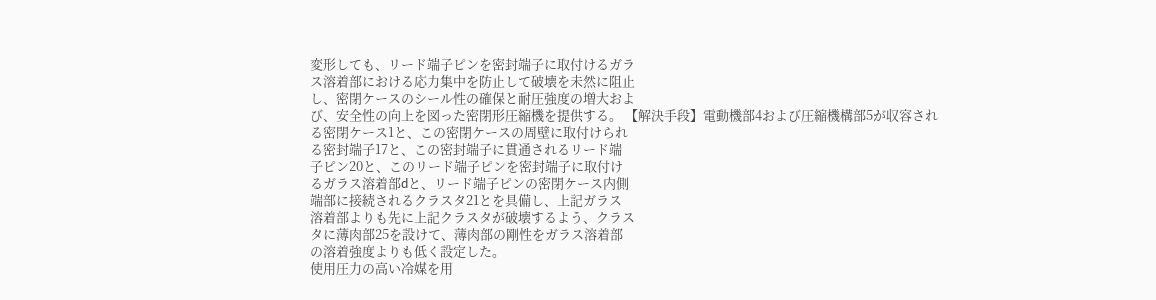変形しても、リード端子ピンを密封端子に取付けるガラ
ス溶着部における応力集中を防止して破壊を未然に阻止
し、密閉ケースのシール性の確保と耐圧強度の増大およ
び、安全性の向上を図った密閉形圧縮機を提供する。 【解決手段】電動機部4および圧縮機構部5が収容され
る密閉ケース1と、この密閉ケースの周壁に取付けられ
る密封端子17と、この密封端子に貫通されるリード端
子ピン20と、このリード端子ピンを密封端子に取付け
るガラス溶着部dと、リード端子ピンの密閉ケース内側
端部に接続されるクラスタ21とを具備し、上記ガラス
溶着部よりも先に上記クラスタが破壊するよう、クラス
タに薄肉部25を設けて、薄肉部の剛性をガラス溶着部
の溶着強度よりも低く設定した。
使用圧力の高い冷媒を用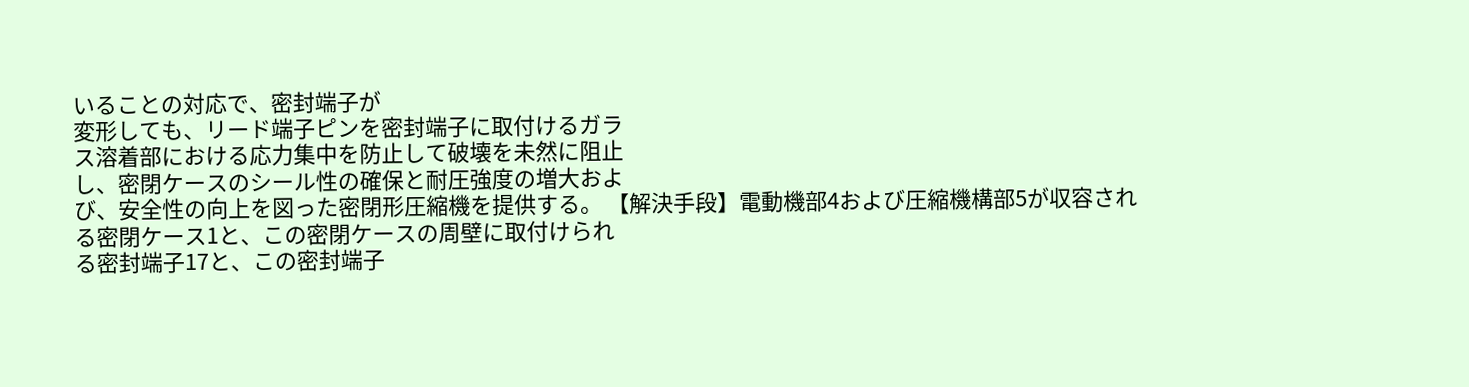いることの対応で、密封端子が
変形しても、リード端子ピンを密封端子に取付けるガラ
ス溶着部における応力集中を防止して破壊を未然に阻止
し、密閉ケースのシール性の確保と耐圧強度の増大およ
び、安全性の向上を図った密閉形圧縮機を提供する。 【解決手段】電動機部4および圧縮機構部5が収容され
る密閉ケース1と、この密閉ケースの周壁に取付けられ
る密封端子17と、この密封端子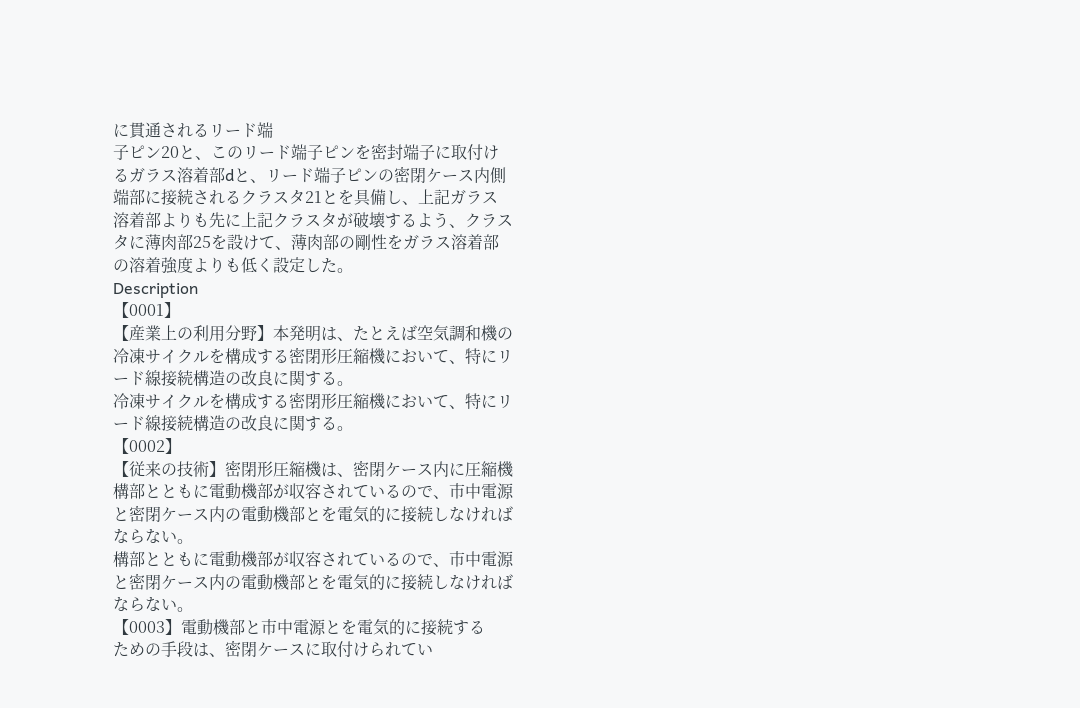に貫通されるリード端
子ピン20と、このリード端子ピンを密封端子に取付け
るガラス溶着部dと、リード端子ピンの密閉ケース内側
端部に接続されるクラスタ21とを具備し、上記ガラス
溶着部よりも先に上記クラスタが破壊するよう、クラス
タに薄肉部25を設けて、薄肉部の剛性をガラス溶着部
の溶着強度よりも低く設定した。
Description
【0001】
【産業上の利用分野】本発明は、たとえば空気調和機の
冷凍サイクルを構成する密閉形圧縮機において、特にリ
ード線接続構造の改良に関する。
冷凍サイクルを構成する密閉形圧縮機において、特にリ
ード線接続構造の改良に関する。
【0002】
【従来の技術】密閉形圧縮機は、密閉ケース内に圧縮機
構部とともに電動機部が収容されているので、市中電源
と密閉ケース内の電動機部とを電気的に接続しなければ
ならない。
構部とともに電動機部が収容されているので、市中電源
と密閉ケース内の電動機部とを電気的に接続しなければ
ならない。
【0003】電動機部と市中電源とを電気的に接続する
ための手段は、密閉ケースに取付けられてい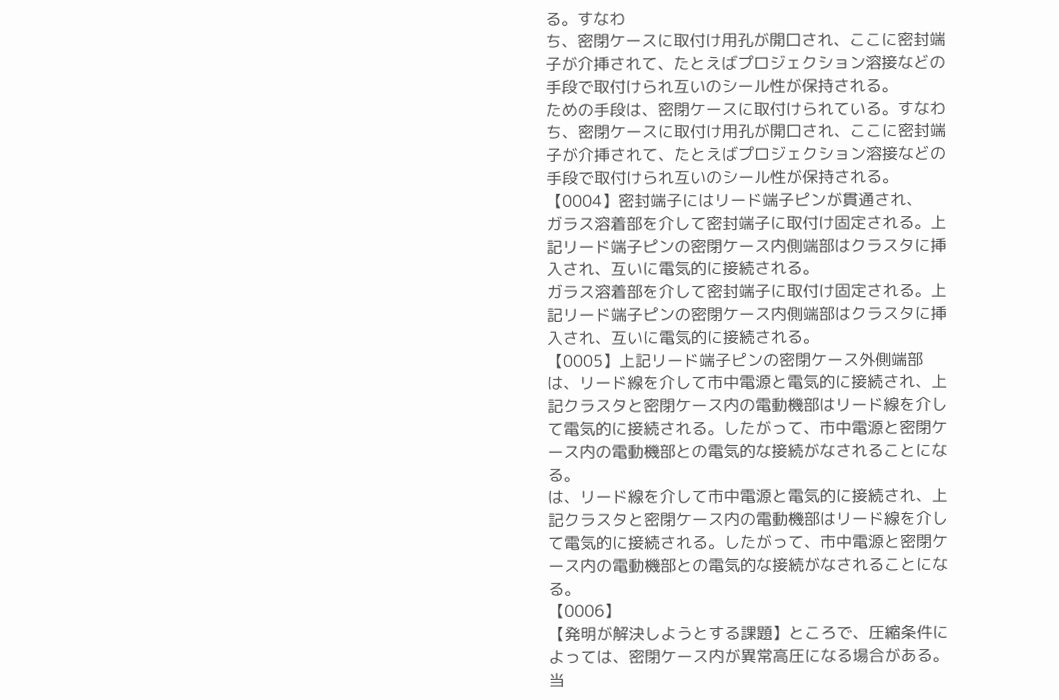る。すなわ
ち、密閉ケースに取付け用孔が開口され、ここに密封端
子が介挿されて、たとえばプロジェクション溶接などの
手段で取付けられ互いのシール性が保持される。
ための手段は、密閉ケースに取付けられている。すなわ
ち、密閉ケースに取付け用孔が開口され、ここに密封端
子が介挿されて、たとえばプロジェクション溶接などの
手段で取付けられ互いのシール性が保持される。
【0004】密封端子にはリード端子ピンが貫通され、
ガラス溶着部を介して密封端子に取付け固定される。上
記リード端子ピンの密閉ケース内側端部はクラスタに挿
入され、互いに電気的に接続される。
ガラス溶着部を介して密封端子に取付け固定される。上
記リード端子ピンの密閉ケース内側端部はクラスタに挿
入され、互いに電気的に接続される。
【0005】上記リード端子ピンの密閉ケース外側端部
は、リード線を介して市中電源と電気的に接続され、上
記クラスタと密閉ケース内の電動機部はリード線を介し
て電気的に接続される。したがって、市中電源と密閉ケ
ース内の電動機部との電気的な接続がなされることにな
る。
は、リード線を介して市中電源と電気的に接続され、上
記クラスタと密閉ケース内の電動機部はリード線を介し
て電気的に接続される。したがって、市中電源と密閉ケ
ース内の電動機部との電気的な接続がなされることにな
る。
【0006】
【発明が解決しようとする課題】ところで、圧縮条件に
よっては、密閉ケース内が異常高圧になる場合がある。
当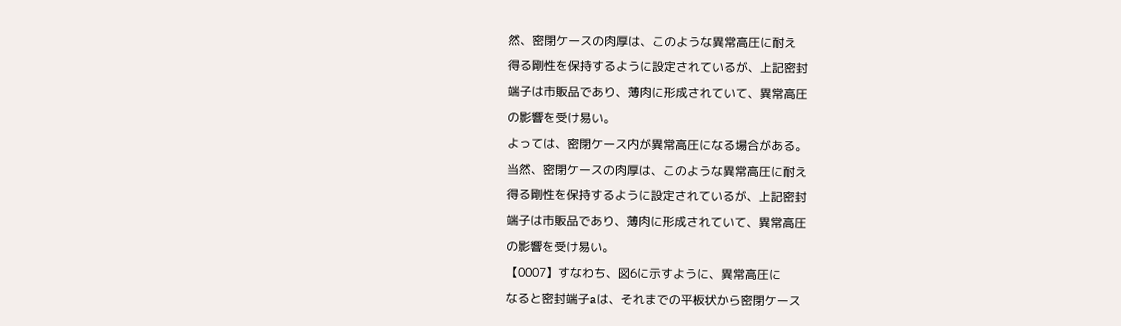然、密閉ケースの肉厚は、このような異常高圧に耐え
得る剛性を保持するように設定されているが、上記密封
端子は市販品であり、薄肉に形成されていて、異常高圧
の影響を受け易い。
よっては、密閉ケース内が異常高圧になる場合がある。
当然、密閉ケースの肉厚は、このような異常高圧に耐え
得る剛性を保持するように設定されているが、上記密封
端子は市販品であり、薄肉に形成されていて、異常高圧
の影響を受け易い。
【0007】すなわち、図6に示すように、異常高圧に
なると密封端子aは、それまでの平板状から密閉ケース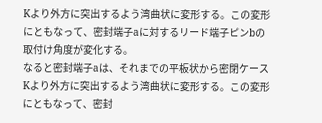Kより外方に突出するよう湾曲状に変形する。この変形
にともなって、密封端子aに対するリード端子ピンbの
取付け角度が変化する。
なると密封端子aは、それまでの平板状から密閉ケース
Kより外方に突出するよう湾曲状に変形する。この変形
にともなって、密封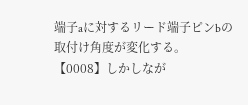端子aに対するリード端子ピンbの
取付け角度が変化する。
【0008】しかしなが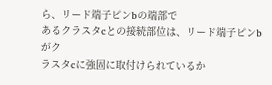ら、リード端子ピンbの端部で
あるクラスタcとの接続部位は、リード端子ピンbがク
ラスタcに強固に取付けられているか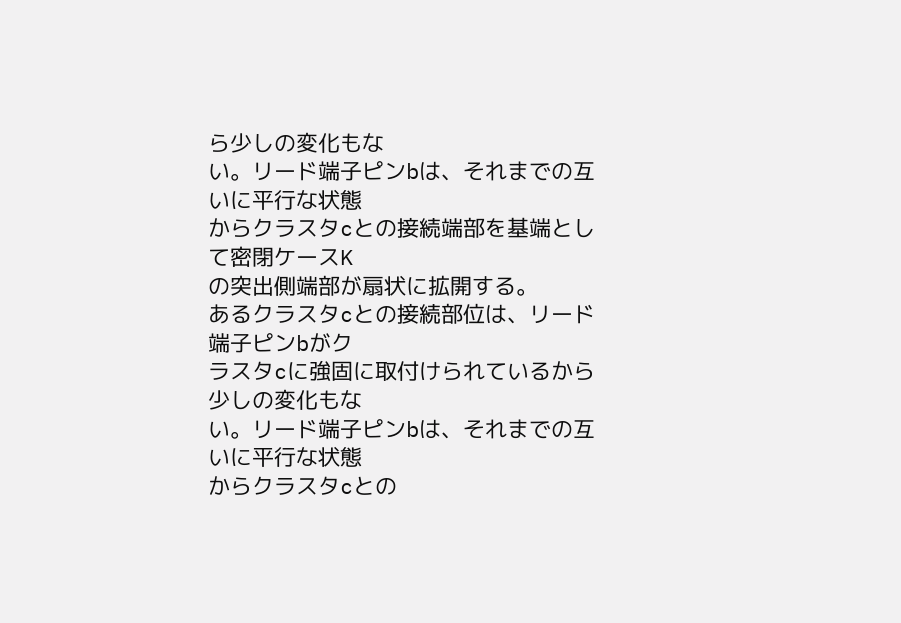ら少しの変化もな
い。リード端子ピンbは、それまでの互いに平行な状態
からクラスタcとの接続端部を基端として密閉ケースK
の突出側端部が扇状に拡開する。
あるクラスタcとの接続部位は、リード端子ピンbがク
ラスタcに強固に取付けられているから少しの変化もな
い。リード端子ピンbは、それまでの互いに平行な状態
からクラスタcとの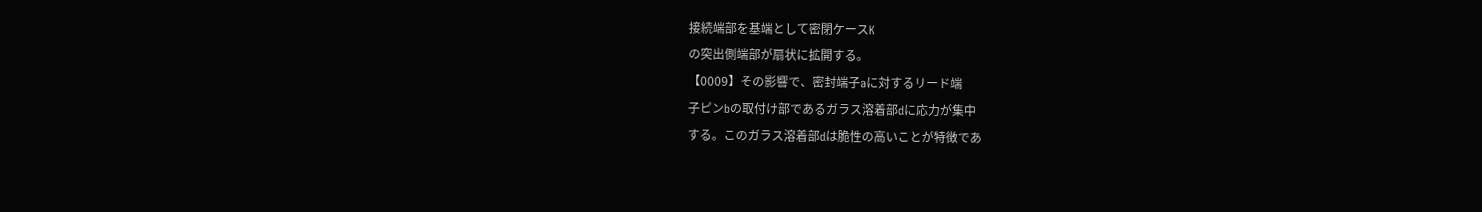接続端部を基端として密閉ケースK
の突出側端部が扇状に拡開する。
【0009】その影響で、密封端子aに対するリード端
子ピンbの取付け部であるガラス溶着部dに応力が集中
する。このガラス溶着部dは脆性の高いことが特徴であ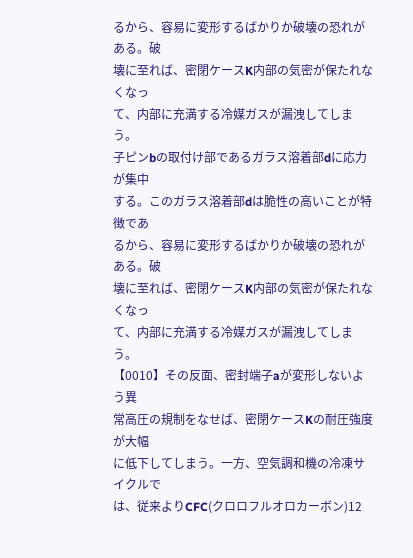るから、容易に変形するばかりか破壊の恐れがある。破
壊に至れば、密閉ケースK内部の気密が保たれなくなっ
て、内部に充満する冷媒ガスが漏洩してしまう。
子ピンbの取付け部であるガラス溶着部dに応力が集中
する。このガラス溶着部dは脆性の高いことが特徴であ
るから、容易に変形するばかりか破壊の恐れがある。破
壊に至れば、密閉ケースK内部の気密が保たれなくなっ
て、内部に充満する冷媒ガスが漏洩してしまう。
【0010】その反面、密封端子aが変形しないよう異
常高圧の規制をなせば、密閉ケースKの耐圧強度が大幅
に低下してしまう。一方、空気調和機の冷凍サイクルで
は、従来よりCFC(クロロフルオロカーボン)12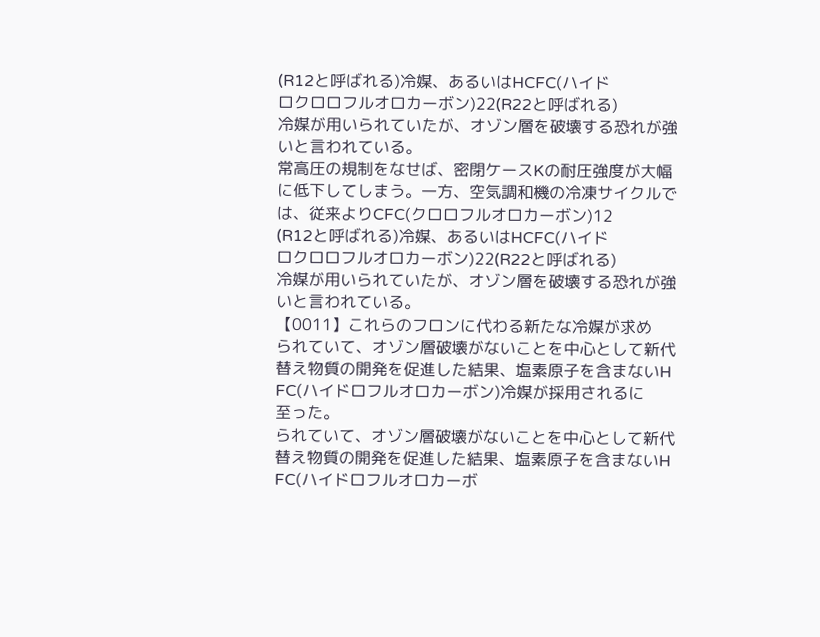(R12と呼ばれる)冷媒、あるいはHCFC(ハイド
ロクロロフルオロカーボン)22(R22と呼ばれる)
冷媒が用いられていたが、オゾン層を破壊する恐れが強
いと言われている。
常高圧の規制をなせば、密閉ケースKの耐圧強度が大幅
に低下してしまう。一方、空気調和機の冷凍サイクルで
は、従来よりCFC(クロロフルオロカーボン)12
(R12と呼ばれる)冷媒、あるいはHCFC(ハイド
ロクロロフルオロカーボン)22(R22と呼ばれる)
冷媒が用いられていたが、オゾン層を破壊する恐れが強
いと言われている。
【0011】これらのフロンに代わる新たな冷媒が求め
られていて、オゾン層破壊がないことを中心として新代
替え物質の開発を促進した結果、塩素原子を含まないH
FC(ハイドロフルオロカーボン)冷媒が採用されるに
至った。
られていて、オゾン層破壊がないことを中心として新代
替え物質の開発を促進した結果、塩素原子を含まないH
FC(ハイドロフルオロカーボ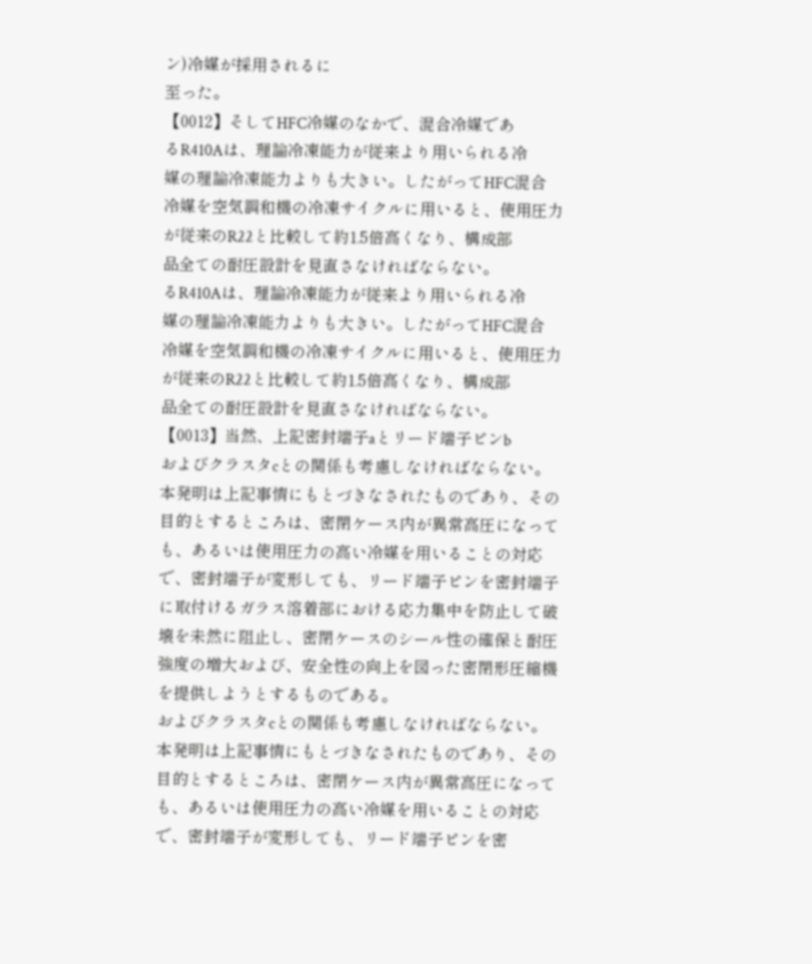ン)冷媒が採用されるに
至った。
【0012】そしてHFC冷媒のなかで、混合冷媒であ
るR410Aは、理論冷凍能力が従来より用いられる冷
媒の理論冷凍能力よりも大きい。したがってHFC混合
冷媒を空気調和機の冷凍サイクルに用いると、使用圧力
が従来のR22と比較して約1.5倍高くなり、構成部
品全ての耐圧設計を見直さなければならない。
るR410Aは、理論冷凍能力が従来より用いられる冷
媒の理論冷凍能力よりも大きい。したがってHFC混合
冷媒を空気調和機の冷凍サイクルに用いると、使用圧力
が従来のR22と比較して約1.5倍高くなり、構成部
品全ての耐圧設計を見直さなければならない。
【0013】当然、上記密封端子aとリード端子ピンb
およびクラスタcとの関係も考慮しなければならない。
本発明は上記事情にもとづきなされたものであり、その
目的とするところは、密閉ケース内が異常高圧になって
も、あるいは使用圧力の高い冷媒を用いることの対応
で、密封端子が変形しても、リード端子ピンを密封端子
に取付けるガラス溶着部における応力集中を防止して破
壊を未然に阻止し、密閉ケースのシール性の確保と耐圧
強度の増大および、安全性の向上を図った密閉形圧縮機
を提供しようとするものである。
およびクラスタcとの関係も考慮しなければならない。
本発明は上記事情にもとづきなされたものであり、その
目的とするところは、密閉ケース内が異常高圧になって
も、あるいは使用圧力の高い冷媒を用いることの対応
で、密封端子が変形しても、リード端子ピンを密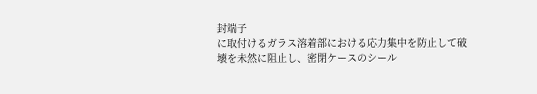封端子
に取付けるガラス溶着部における応力集中を防止して破
壊を未然に阻止し、密閉ケースのシール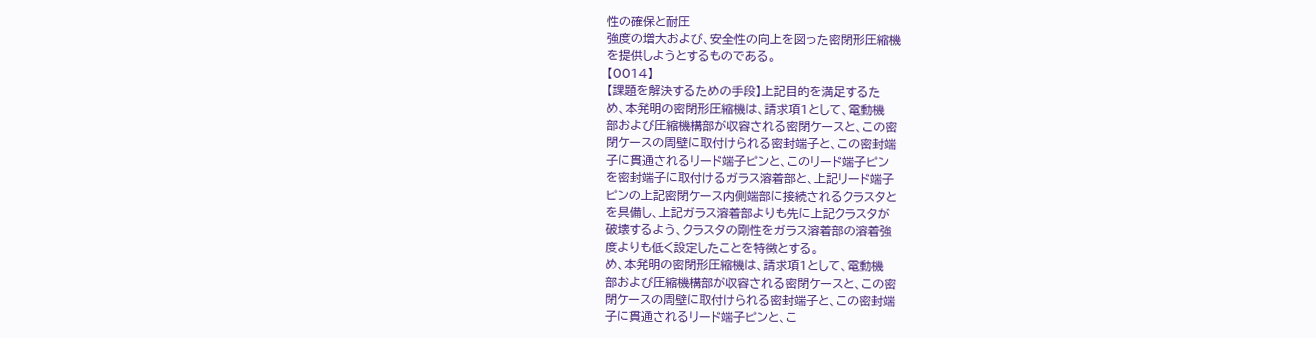性の確保と耐圧
強度の増大および、安全性の向上を図った密閉形圧縮機
を提供しようとするものである。
【0014】
【課題を解決するための手段】上記目的を満足するた
め、本発明の密閉形圧縮機は、請求項1として、電動機
部および圧縮機構部が収容される密閉ケースと、この密
閉ケースの周壁に取付けられる密封端子と、この密封端
子に貫通されるリード端子ピンと、このリード端子ピン
を密封端子に取付けるガラス溶着部と、上記リード端子
ピンの上記密閉ケース内側端部に接続されるクラスタと
を具備し、上記ガラス溶着部よりも先に上記クラスタが
破壊するよう、クラスタの剛性をガラス溶着部の溶着強
度よりも低く設定したことを特徴とする。
め、本発明の密閉形圧縮機は、請求項1として、電動機
部および圧縮機構部が収容される密閉ケースと、この密
閉ケースの周壁に取付けられる密封端子と、この密封端
子に貫通されるリード端子ピンと、こ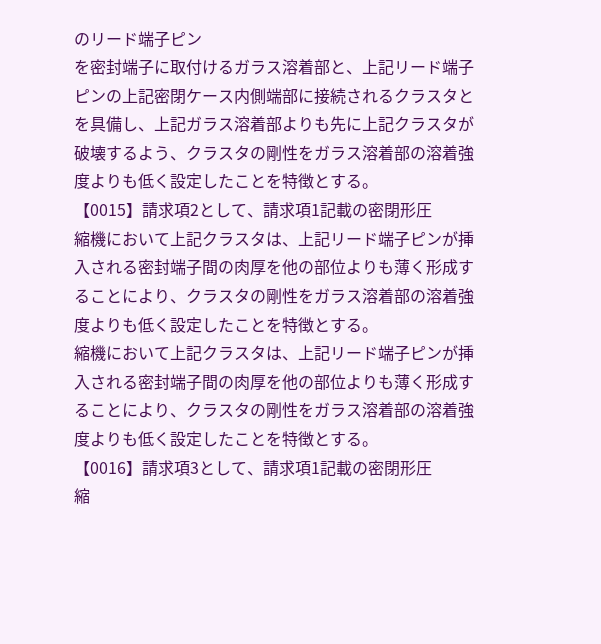のリード端子ピン
を密封端子に取付けるガラス溶着部と、上記リード端子
ピンの上記密閉ケース内側端部に接続されるクラスタと
を具備し、上記ガラス溶着部よりも先に上記クラスタが
破壊するよう、クラスタの剛性をガラス溶着部の溶着強
度よりも低く設定したことを特徴とする。
【0015】請求項2として、請求項1記載の密閉形圧
縮機において上記クラスタは、上記リード端子ピンが挿
入される密封端子間の肉厚を他の部位よりも薄く形成す
ることにより、クラスタの剛性をガラス溶着部の溶着強
度よりも低く設定したことを特徴とする。
縮機において上記クラスタは、上記リード端子ピンが挿
入される密封端子間の肉厚を他の部位よりも薄く形成す
ることにより、クラスタの剛性をガラス溶着部の溶着強
度よりも低く設定したことを特徴とする。
【0016】請求項3として、請求項1記載の密閉形圧
縮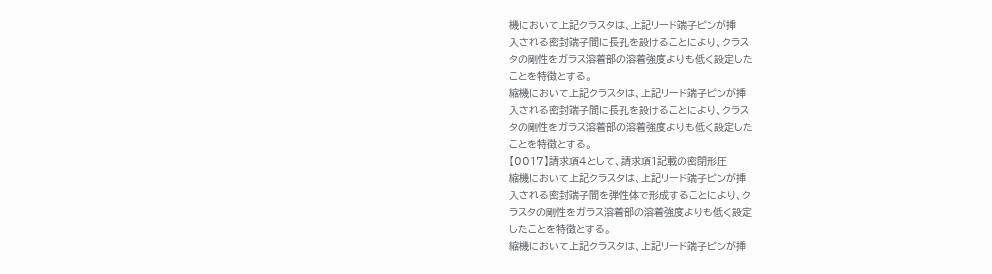機において上記クラスタは、上記リード端子ピンが挿
入される密封端子間に長孔を設けることにより、クラス
タの剛性をガラス溶着部の溶着強度よりも低く設定した
ことを特徴とする。
縮機において上記クラスタは、上記リード端子ピンが挿
入される密封端子間に長孔を設けることにより、クラス
タの剛性をガラス溶着部の溶着強度よりも低く設定した
ことを特徴とする。
【0017】請求項4として、請求項1記載の密閉形圧
縮機において上記クラスタは、上記リード端子ピンが挿
入される密封端子間を弾性体で形成することにより、ク
ラスタの剛性をガラス溶着部の溶着強度よりも低く設定
したことを特徴とする。
縮機において上記クラスタは、上記リード端子ピンが挿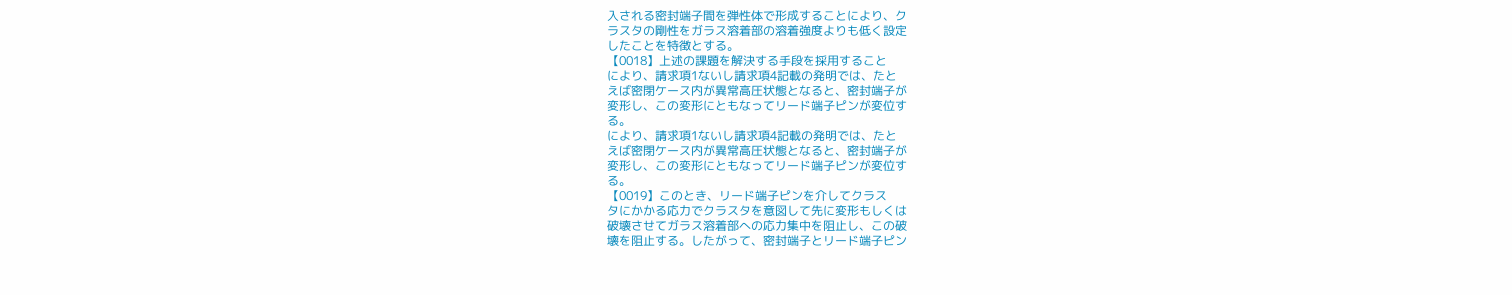入される密封端子間を弾性体で形成することにより、ク
ラスタの剛性をガラス溶着部の溶着強度よりも低く設定
したことを特徴とする。
【0018】上述の課題を解決する手段を採用すること
により、請求項1ないし請求項4記載の発明では、たと
えば密閉ケース内が異常高圧状態となると、密封端子が
変形し、この変形にともなってリード端子ピンが変位す
る。
により、請求項1ないし請求項4記載の発明では、たと
えば密閉ケース内が異常高圧状態となると、密封端子が
変形し、この変形にともなってリード端子ピンが変位す
る。
【0019】このとき、リード端子ピンを介してクラス
タにかかる応力でクラスタを意図して先に変形もしくは
破壊させてガラス溶着部への応力集中を阻止し、この破
壊を阻止する。したがって、密封端子とリード端子ピン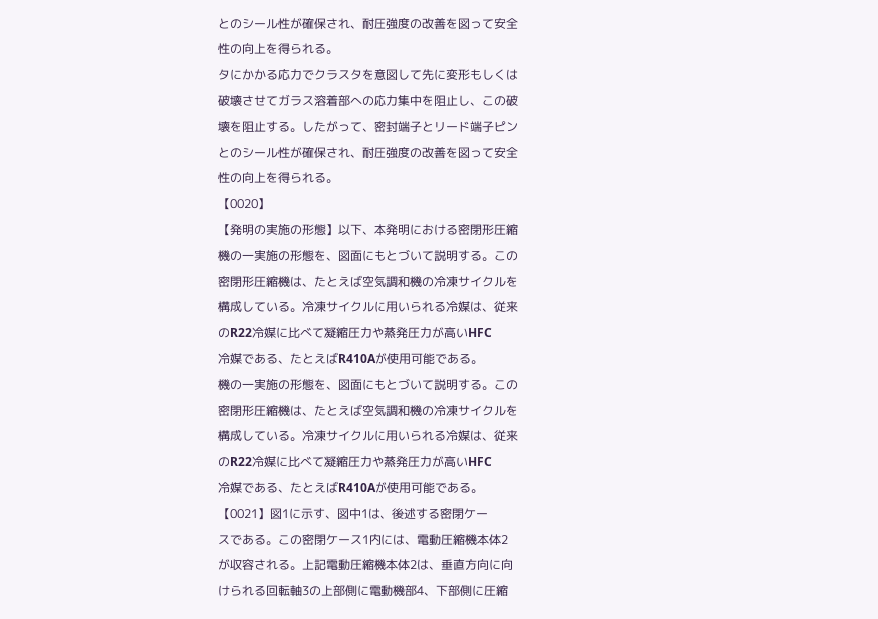とのシール性が確保され、耐圧強度の改善を図って安全
性の向上を得られる。
タにかかる応力でクラスタを意図して先に変形もしくは
破壊させてガラス溶着部への応力集中を阻止し、この破
壊を阻止する。したがって、密封端子とリード端子ピン
とのシール性が確保され、耐圧強度の改善を図って安全
性の向上を得られる。
【0020】
【発明の実施の形態】以下、本発明における密閉形圧縮
機の一実施の形態を、図面にもとづいて説明する。この
密閉形圧縮機は、たとえば空気調和機の冷凍サイクルを
構成している。冷凍サイクルに用いられる冷媒は、従来
のR22冷媒に比べて凝縮圧力や蒸発圧力が高いHFC
冷媒である、たとえばR410Aが使用可能である。
機の一実施の形態を、図面にもとづいて説明する。この
密閉形圧縮機は、たとえば空気調和機の冷凍サイクルを
構成している。冷凍サイクルに用いられる冷媒は、従来
のR22冷媒に比べて凝縮圧力や蒸発圧力が高いHFC
冷媒である、たとえばR410Aが使用可能である。
【0021】図1に示す、図中1は、後述する密閉ケー
スである。この密閉ケース1内には、電動圧縮機本体2
が収容される。上記電動圧縮機本体2は、垂直方向に向
けられる回転軸3の上部側に電動機部4、下部側に圧縮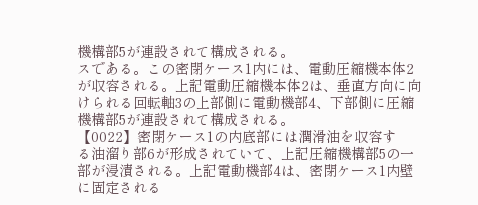機構部5が連設されて構成される。
スである。この密閉ケース1内には、電動圧縮機本体2
が収容される。上記電動圧縮機本体2は、垂直方向に向
けられる回転軸3の上部側に電動機部4、下部側に圧縮
機構部5が連設されて構成される。
【0022】密閉ケース1の内底部には潤滑油を収容す
る油溜り部6が形成されていて、上記圧縮機構部5の一
部が浸漬される。上記電動機部4は、密閉ケース1内壁
に固定される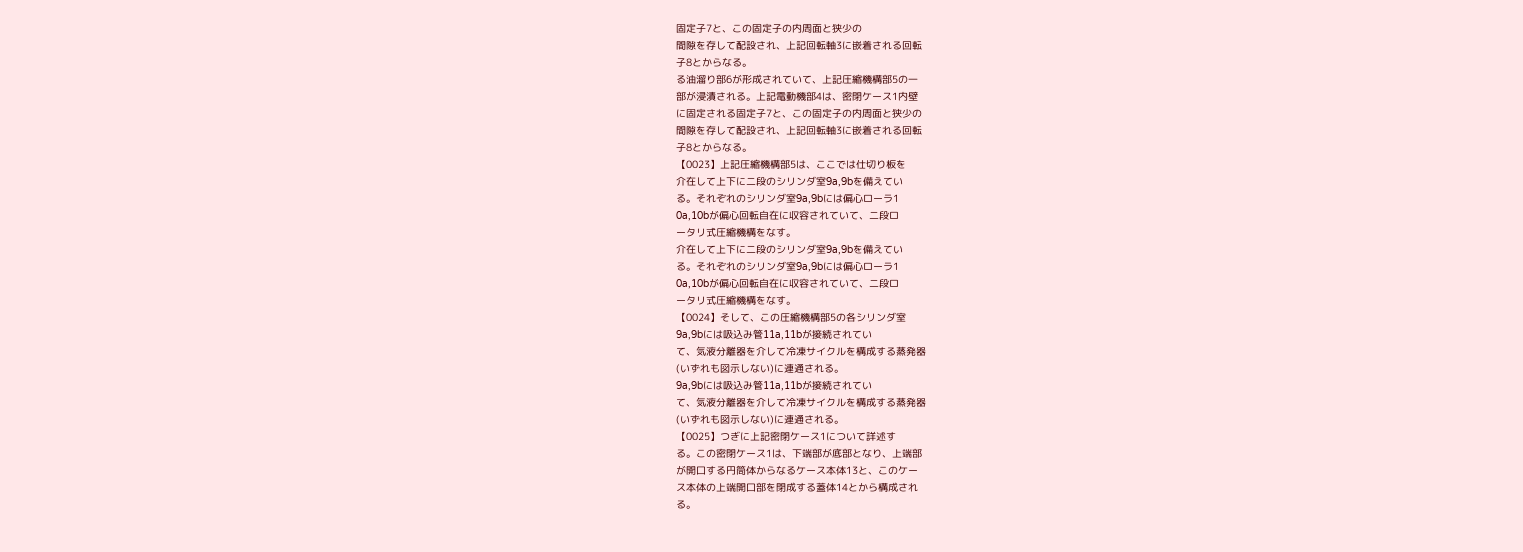固定子7と、この固定子の内周面と狭少の
間隙を存して配設され、上記回転軸3に嵌着される回転
子8とからなる。
る油溜り部6が形成されていて、上記圧縮機構部5の一
部が浸漬される。上記電動機部4は、密閉ケース1内壁
に固定される固定子7と、この固定子の内周面と狭少の
間隙を存して配設され、上記回転軸3に嵌着される回転
子8とからなる。
【0023】上記圧縮機構部5は、ここでは仕切り板を
介在して上下に二段のシリンダ室9a,9bを備えてい
る。それぞれのシリンダ室9a,9bには偏心ローラ1
0a,10bが偏心回転自在に収容されていて、二段ロ
ータリ式圧縮機構をなす。
介在して上下に二段のシリンダ室9a,9bを備えてい
る。それぞれのシリンダ室9a,9bには偏心ローラ1
0a,10bが偏心回転自在に収容されていて、二段ロ
ータリ式圧縮機構をなす。
【0024】そして、この圧縮機構部5の各シリンダ室
9a,9bには吸込み管11a,11bが接続されてい
て、気液分離器を介して冷凍サイクルを構成する蒸発器
(いずれも図示しない)に連通される。
9a,9bには吸込み管11a,11bが接続されてい
て、気液分離器を介して冷凍サイクルを構成する蒸発器
(いずれも図示しない)に連通される。
【0025】つぎに上記密閉ケース1について詳述す
る。この密閉ケース1は、下端部が底部となり、上端部
が開口する円筒体からなるケース本体13と、このケー
ス本体の上端開口部を閉成する蓋体14とから構成され
る。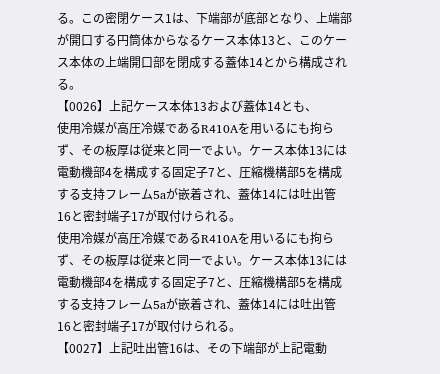る。この密閉ケース1は、下端部が底部となり、上端部
が開口する円筒体からなるケース本体13と、このケー
ス本体の上端開口部を閉成する蓋体14とから構成され
る。
【0026】上記ケース本体13および蓋体14とも、
使用冷媒が高圧冷媒であるR410Aを用いるにも拘ら
ず、その板厚は従来と同一でよい。ケース本体13には
電動機部4を構成する固定子7と、圧縮機構部5を構成
する支持フレーム5aが嵌着され、蓋体14には吐出管
16と密封端子17が取付けられる。
使用冷媒が高圧冷媒であるR410Aを用いるにも拘ら
ず、その板厚は従来と同一でよい。ケース本体13には
電動機部4を構成する固定子7と、圧縮機構部5を構成
する支持フレーム5aが嵌着され、蓋体14には吐出管
16と密封端子17が取付けられる。
【0027】上記吐出管16は、その下端部が上記電動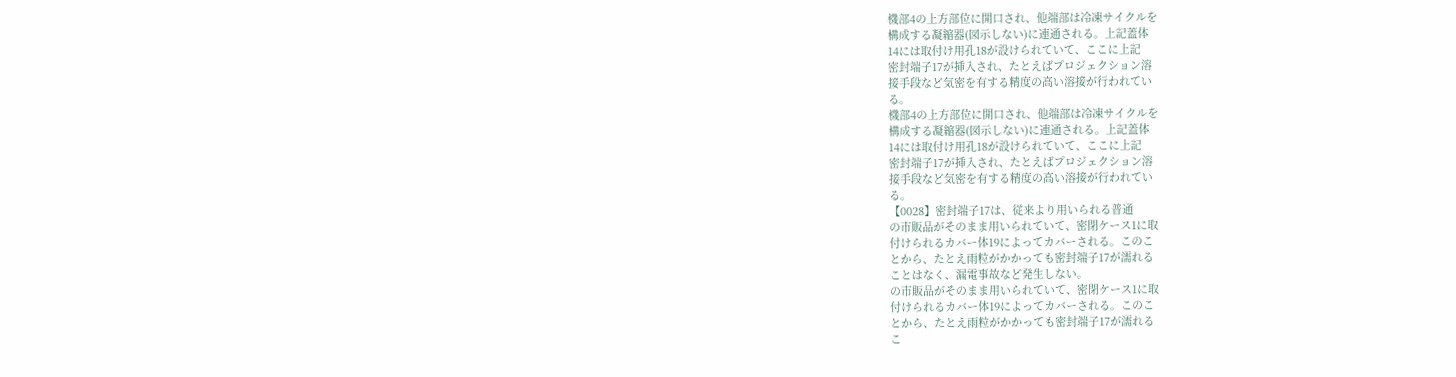機部4の上方部位に開口され、他端部は冷凍サイクルを
構成する凝縮器(図示しない)に連通される。上記蓋体
14には取付け用孔18が設けられていて、ここに上記
密封端子17が挿入され、たとえばプロジェクション溶
接手段など気密を有する精度の高い溶接が行われてい
る。
機部4の上方部位に開口され、他端部は冷凍サイクルを
構成する凝縮器(図示しない)に連通される。上記蓋体
14には取付け用孔18が設けられていて、ここに上記
密封端子17が挿入され、たとえばプロジェクション溶
接手段など気密を有する精度の高い溶接が行われてい
る。
【0028】密封端子17は、従来より用いられる普通
の市販品がそのまま用いられていて、密閉ケース1に取
付けられるカバー体19によってカバーされる。このこ
とから、たとえ雨粒がかかっても密封端子17が濡れる
ことはなく、漏電事故など発生しない。
の市販品がそのまま用いられていて、密閉ケース1に取
付けられるカバー体19によってカバーされる。このこ
とから、たとえ雨粒がかかっても密封端子17が濡れる
こ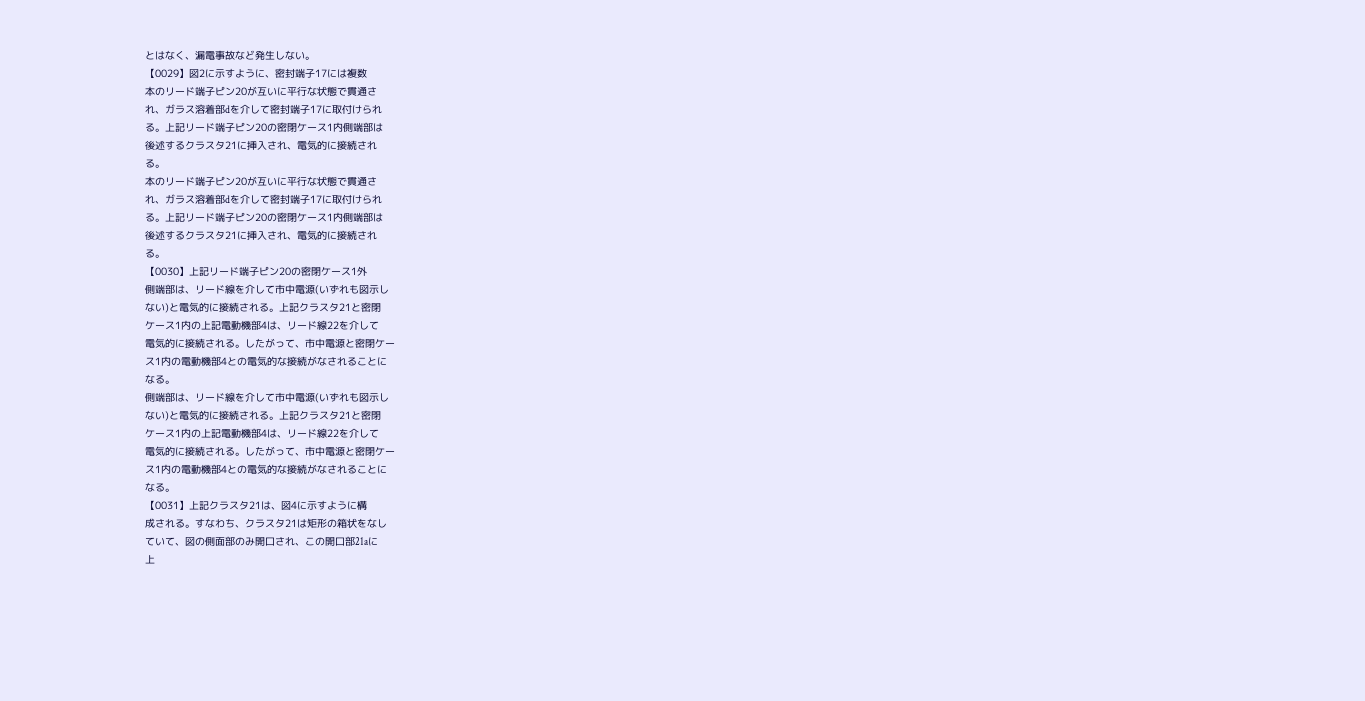とはなく、漏電事故など発生しない。
【0029】図2に示すように、密封端子17には複数
本のリード端子ピン20が互いに平行な状態で貫通さ
れ、ガラス溶着部dを介して密封端子17に取付けられ
る。上記リード端子ピン20の密閉ケース1内側端部は
後述するクラスタ21に挿入され、電気的に接続され
る。
本のリード端子ピン20が互いに平行な状態で貫通さ
れ、ガラス溶着部dを介して密封端子17に取付けられ
る。上記リード端子ピン20の密閉ケース1内側端部は
後述するクラスタ21に挿入され、電気的に接続され
る。
【0030】上記リード端子ピン20の密閉ケース1外
側端部は、リード線を介して市中電源(いずれも図示し
ない)と電気的に接続される。上記クラスタ21と密閉
ケース1内の上記電動機部4は、リード線22を介して
電気的に接続される。したがって、市中電源と密閉ケー
ス1内の電動機部4との電気的な接続がなされることに
なる。
側端部は、リード線を介して市中電源(いずれも図示し
ない)と電気的に接続される。上記クラスタ21と密閉
ケース1内の上記電動機部4は、リード線22を介して
電気的に接続される。したがって、市中電源と密閉ケー
ス1内の電動機部4との電気的な接続がなされることに
なる。
【0031】上記クラスタ21は、図4に示すように構
成される。すなわち、クラスタ21は矩形の箱状をなし
ていて、図の側面部のみ開口され、この開口部21aに
上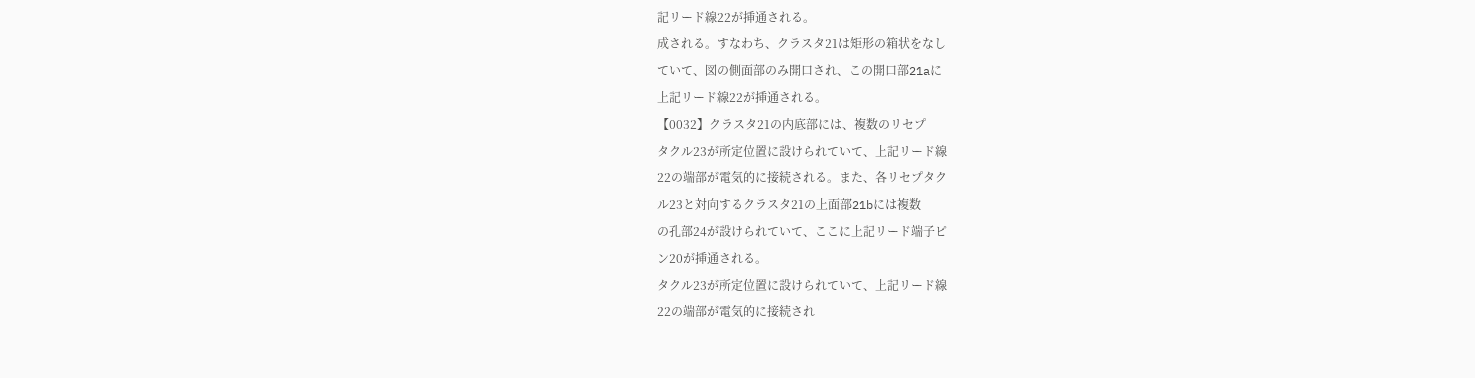記リード線22が挿通される。
成される。すなわち、クラスタ21は矩形の箱状をなし
ていて、図の側面部のみ開口され、この開口部21aに
上記リード線22が挿通される。
【0032】クラスタ21の内底部には、複数のリセプ
タクル23が所定位置に設けられていて、上記リード線
22の端部が電気的に接続される。また、各リセプタク
ル23と対向するクラスタ21の上面部21bには複数
の孔部24が設けられていて、ここに上記リード端子ピ
ン20が挿通される。
タクル23が所定位置に設けられていて、上記リード線
22の端部が電気的に接続され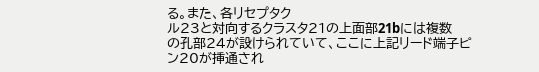る。また、各リセプタク
ル23と対向するクラスタ21の上面部21bには複数
の孔部24が設けられていて、ここに上記リード端子ピ
ン20が挿通され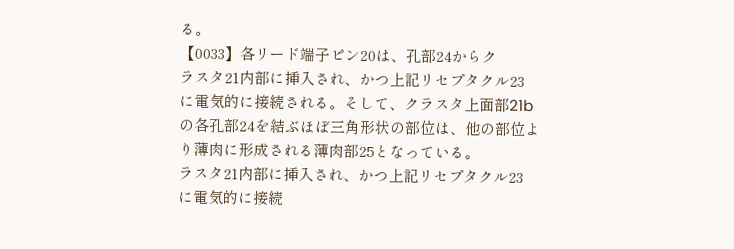る。
【0033】各リード端子ピン20は、孔部24からク
ラスタ21内部に挿入され、かつ上記リセプタクル23
に電気的に接続される。そして、クラスタ上面部21b
の各孔部24を結ぶほぼ三角形状の部位は、他の部位よ
り薄肉に形成される薄肉部25となっている。
ラスタ21内部に挿入され、かつ上記リセプタクル23
に電気的に接続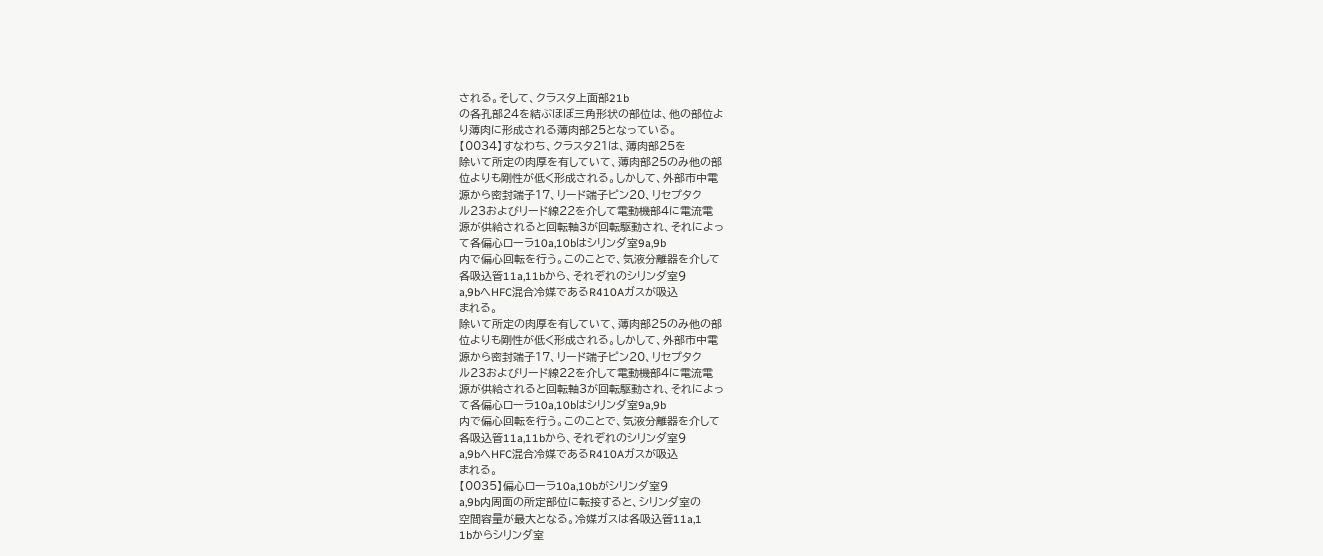される。そして、クラスタ上面部21b
の各孔部24を結ぶほぼ三角形状の部位は、他の部位よ
り薄肉に形成される薄肉部25となっている。
【0034】すなわち、クラスタ21は、薄肉部25を
除いて所定の肉厚を有していて、薄肉部25のみ他の部
位よりも剛性が低く形成される。しかして、外部市中電
源から密封端子17、リード端子ピン20、リセプタク
ル23およびリード線22を介して電動機部4に電流電
源が供給されると回転軸3が回転駆動され、それによっ
て各偏心ローラ10a,10bはシリンダ室9a,9b
内で偏心回転を行う。このことで、気液分離器を介して
各吸込管11a,11bから、それぞれのシリンダ室9
a,9bへHFC混合冷媒であるR410Aガスが吸込
まれる。
除いて所定の肉厚を有していて、薄肉部25のみ他の部
位よりも剛性が低く形成される。しかして、外部市中電
源から密封端子17、リード端子ピン20、リセプタク
ル23およびリード線22を介して電動機部4に電流電
源が供給されると回転軸3が回転駆動され、それによっ
て各偏心ローラ10a,10bはシリンダ室9a,9b
内で偏心回転を行う。このことで、気液分離器を介して
各吸込管11a,11bから、それぞれのシリンダ室9
a,9bへHFC混合冷媒であるR410Aガスが吸込
まれる。
【0035】偏心ローラ10a,10bがシリンダ室9
a,9b内周面の所定部位に転接すると、シリンダ室の
空間容量が最大となる。冷媒ガスは各吸込管11a,1
1bからシリンダ室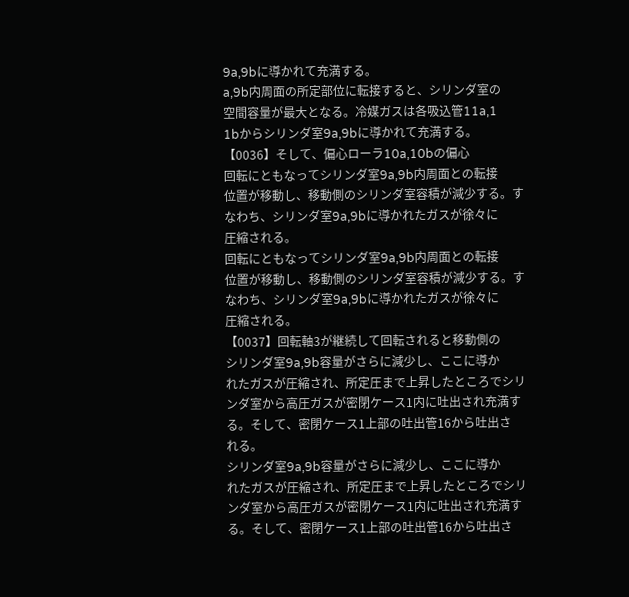9a,9bに導かれて充満する。
a,9b内周面の所定部位に転接すると、シリンダ室の
空間容量が最大となる。冷媒ガスは各吸込管11a,1
1bからシリンダ室9a,9bに導かれて充満する。
【0036】そして、偏心ローラ10a,10bの偏心
回転にともなってシリンダ室9a,9b内周面との転接
位置が移動し、移動側のシリンダ室容積が減少する。す
なわち、シリンダ室9a,9bに導かれたガスが徐々に
圧縮される。
回転にともなってシリンダ室9a,9b内周面との転接
位置が移動し、移動側のシリンダ室容積が減少する。す
なわち、シリンダ室9a,9bに導かれたガスが徐々に
圧縮される。
【0037】回転軸3が継続して回転されると移動側の
シリンダ室9a,9b容量がさらに減少し、ここに導か
れたガスが圧縮され、所定圧まで上昇したところでシリ
ンダ室から高圧ガスが密閉ケース1内に吐出され充満す
る。そして、密閉ケース1上部の吐出管16から吐出さ
れる。
シリンダ室9a,9b容量がさらに減少し、ここに導か
れたガスが圧縮され、所定圧まで上昇したところでシリ
ンダ室から高圧ガスが密閉ケース1内に吐出され充満す
る。そして、密閉ケース1上部の吐出管16から吐出さ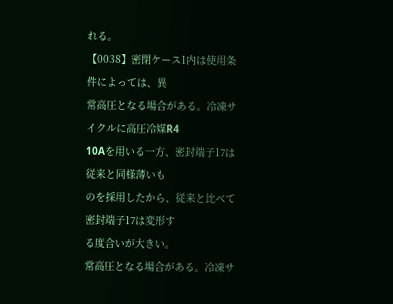れる。
【0038】密閉ケース1内は使用条件によっては、異
常高圧となる場合がある。冷凍サイクルに高圧冷媒R4
10Aを用いる一方、密封端子17は従来と同様薄いも
のを採用したから、従来と比べて密封端子17は変形す
る度合いが大きい。
常高圧となる場合がある。冷凍サ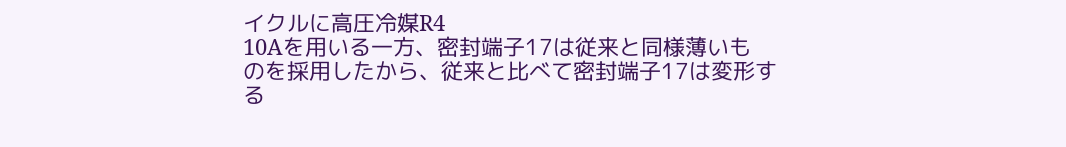イクルに高圧冷媒R4
10Aを用いる一方、密封端子17は従来と同様薄いも
のを採用したから、従来と比べて密封端子17は変形す
る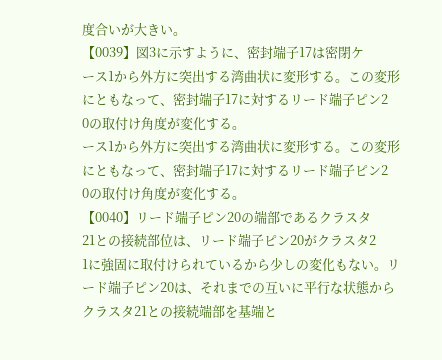度合いが大きい。
【0039】図3に示すように、密封端子17は密閉ケ
ース1から外方に突出する湾曲状に変形する。この変形
にともなって、密封端子17に対するリード端子ピン2
0の取付け角度が変化する。
ース1から外方に突出する湾曲状に変形する。この変形
にともなって、密封端子17に対するリード端子ピン2
0の取付け角度が変化する。
【0040】リード端子ピン20の端部であるクラスタ
21との接続部位は、リード端子ピン20がクラスタ2
1に強固に取付けられているから少しの変化もない。リ
ード端子ピン20は、それまでの互いに平行な状態から
クラスタ21との接続端部を基端と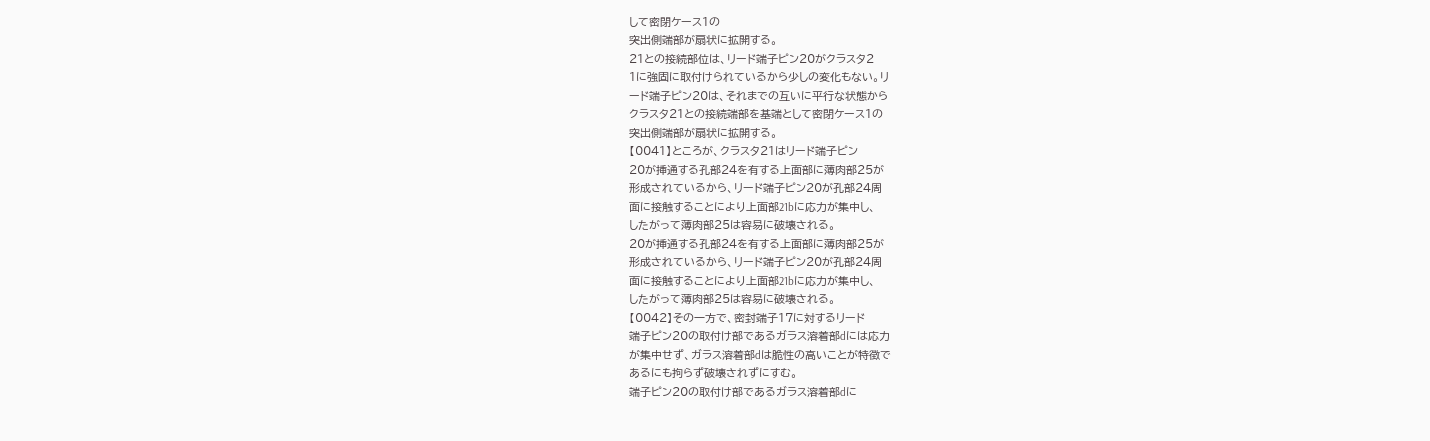して密閉ケース1の
突出側端部が扇状に拡開する。
21との接続部位は、リード端子ピン20がクラスタ2
1に強固に取付けられているから少しの変化もない。リ
ード端子ピン20は、それまでの互いに平行な状態から
クラスタ21との接続端部を基端として密閉ケース1の
突出側端部が扇状に拡開する。
【0041】ところが、クラスタ21はリード端子ピン
20が挿通する孔部24を有する上面部に薄肉部25が
形成されているから、リード端子ピン20が孔部24周
面に接触することにより上面部21bに応力が集中し、
したがって薄肉部25は容易に破壊される。
20が挿通する孔部24を有する上面部に薄肉部25が
形成されているから、リード端子ピン20が孔部24周
面に接触することにより上面部21bに応力が集中し、
したがって薄肉部25は容易に破壊される。
【0042】その一方で、密封端子17に対するリード
端子ピン20の取付け部であるガラス溶着部dには応力
が集中せず、ガラス溶着部dは脆性の高いことが特徴で
あるにも拘らず破壊されずにすむ。
端子ピン20の取付け部であるガラス溶着部dに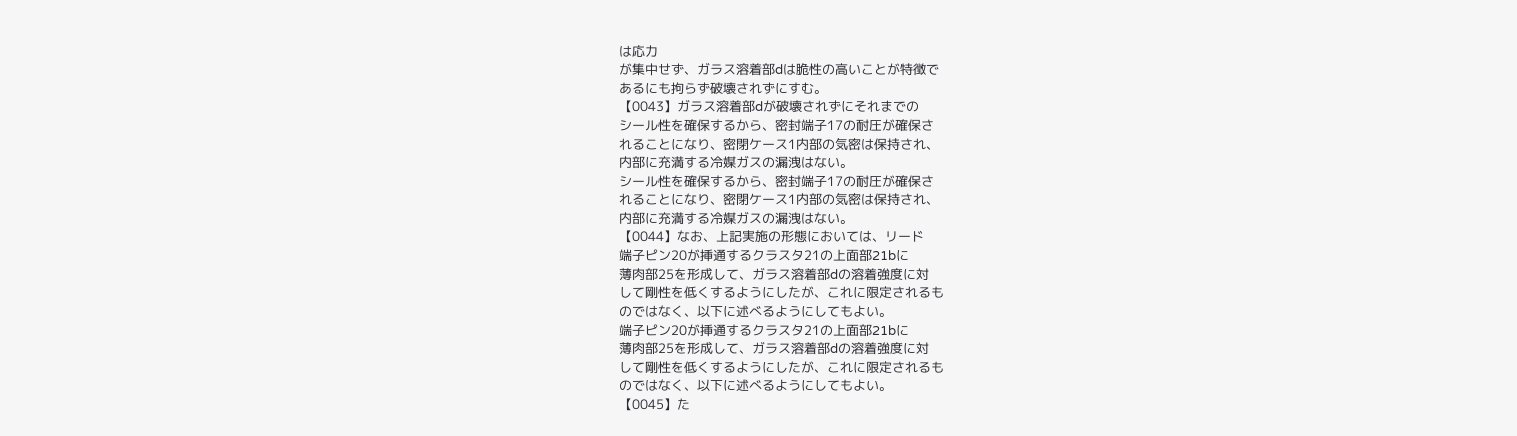は応力
が集中せず、ガラス溶着部dは脆性の高いことが特徴で
あるにも拘らず破壊されずにすむ。
【0043】ガラス溶着部dが破壊されずにそれまでの
シール性を確保するから、密封端子17の耐圧が確保さ
れることになり、密閉ケース1内部の気密は保持され、
内部に充満する冷媒ガスの漏洩はない。
シール性を確保するから、密封端子17の耐圧が確保さ
れることになり、密閉ケース1内部の気密は保持され、
内部に充満する冷媒ガスの漏洩はない。
【0044】なお、上記実施の形態においては、リード
端子ピン20が挿通するクラスタ21の上面部21bに
薄肉部25を形成して、ガラス溶着部dの溶着強度に対
して剛性を低くするようにしたが、これに限定されるも
のではなく、以下に述べるようにしてもよい。
端子ピン20が挿通するクラスタ21の上面部21bに
薄肉部25を形成して、ガラス溶着部dの溶着強度に対
して剛性を低くするようにしたが、これに限定されるも
のではなく、以下に述べるようにしてもよい。
【0045】た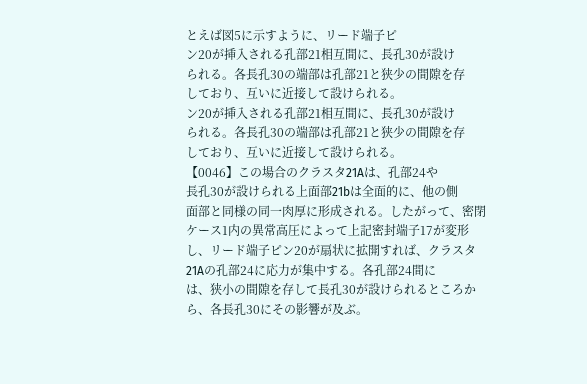とえば図5に示すように、リード端子ピ
ン20が挿入される孔部21相互間に、長孔30が設け
られる。各長孔30の端部は孔部21と狭少の間隙を存
しており、互いに近接して設けられる。
ン20が挿入される孔部21相互間に、長孔30が設け
られる。各長孔30の端部は孔部21と狭少の間隙を存
しており、互いに近接して設けられる。
【0046】この場合のクラスタ21Aは、孔部24や
長孔30が設けられる上面部21bは全面的に、他の側
面部と同様の同一肉厚に形成される。したがって、密閉
ケース1内の異常高圧によって上記密封端子17が変形
し、リード端子ピン20が扇状に拡開すれば、クラスタ
21Aの孔部24に応力が集中する。各孔部24間に
は、狭小の間隙を存して長孔30が設けられるところか
ら、各長孔30にその影響が及ぶ。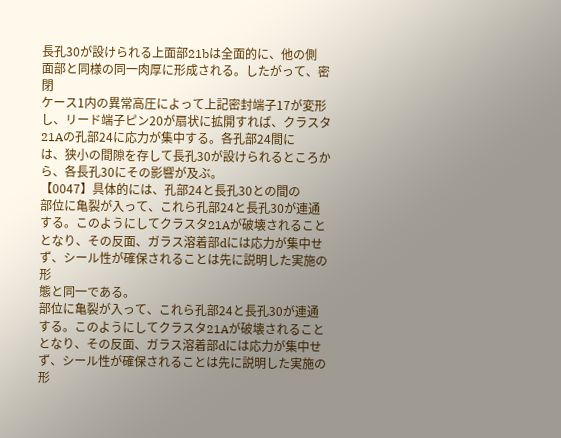長孔30が設けられる上面部21bは全面的に、他の側
面部と同様の同一肉厚に形成される。したがって、密閉
ケース1内の異常高圧によって上記密封端子17が変形
し、リード端子ピン20が扇状に拡開すれば、クラスタ
21Aの孔部24に応力が集中する。各孔部24間に
は、狭小の間隙を存して長孔30が設けられるところか
ら、各長孔30にその影響が及ぶ。
【0047】具体的には、孔部24と長孔30との間の
部位に亀裂が入って、これら孔部24と長孔30が連通
する。このようにしてクラスタ21Aが破壊されること
となり、その反面、ガラス溶着部dには応力が集中せ
ず、シール性が確保されることは先に説明した実施の形
態と同一である。
部位に亀裂が入って、これら孔部24と長孔30が連通
する。このようにしてクラスタ21Aが破壊されること
となり、その反面、ガラス溶着部dには応力が集中せ
ず、シール性が確保されることは先に説明した実施の形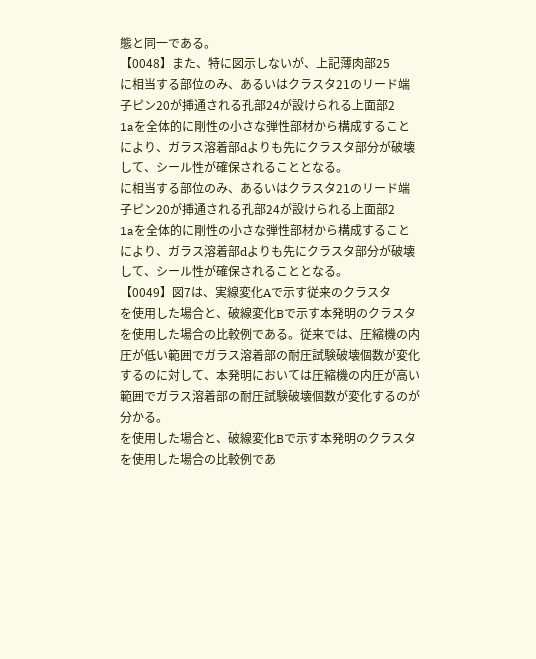態と同一である。
【0048】また、特に図示しないが、上記薄肉部25
に相当する部位のみ、あるいはクラスタ21のリード端
子ピン20が挿通される孔部24が設けられる上面部2
1aを全体的に剛性の小さな弾性部材から構成すること
により、ガラス溶着部dよりも先にクラスタ部分が破壊
して、シール性が確保されることとなる。
に相当する部位のみ、あるいはクラスタ21のリード端
子ピン20が挿通される孔部24が設けられる上面部2
1aを全体的に剛性の小さな弾性部材から構成すること
により、ガラス溶着部dよりも先にクラスタ部分が破壊
して、シール性が確保されることとなる。
【0049】図7は、実線変化Aで示す従来のクラスタ
を使用した場合と、破線変化Bで示す本発明のクラスタ
を使用した場合の比較例である。従来では、圧縮機の内
圧が低い範囲でガラス溶着部の耐圧試験破壊個数が変化
するのに対して、本発明においては圧縮機の内圧が高い
範囲でガラス溶着部の耐圧試験破壊個数が変化するのが
分かる。
を使用した場合と、破線変化Bで示す本発明のクラスタ
を使用した場合の比較例であ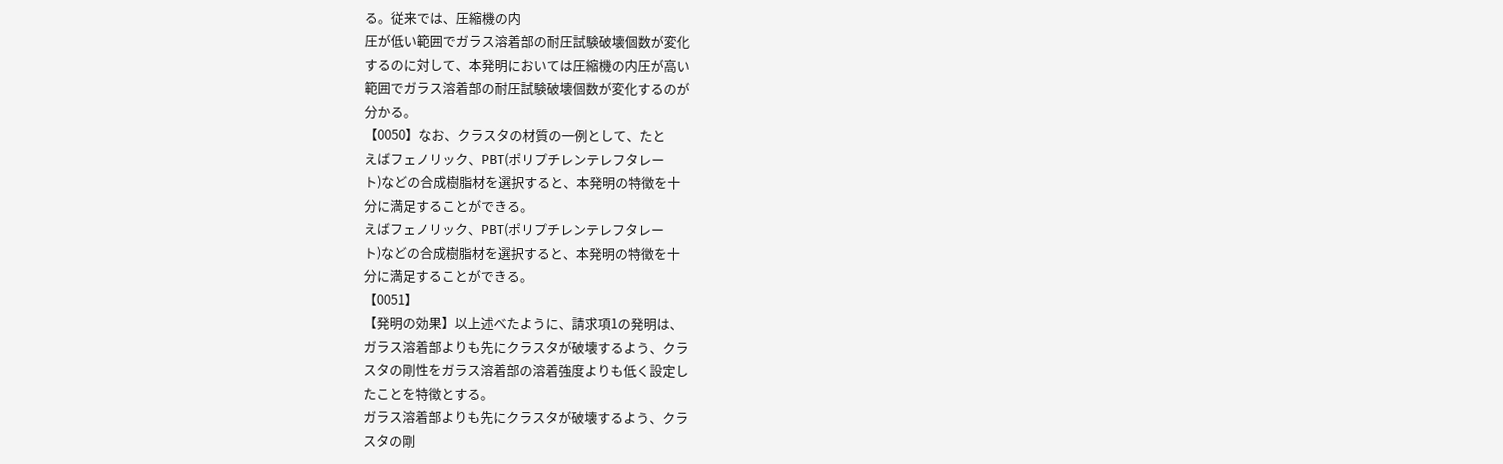る。従来では、圧縮機の内
圧が低い範囲でガラス溶着部の耐圧試験破壊個数が変化
するのに対して、本発明においては圧縮機の内圧が高い
範囲でガラス溶着部の耐圧試験破壊個数が変化するのが
分かる。
【0050】なお、クラスタの材質の一例として、たと
えばフェノリック、PBT(ポリプチレンテレフタレー
ト)などの合成樹脂材を選択すると、本発明の特徴を十
分に満足することができる。
えばフェノリック、PBT(ポリプチレンテレフタレー
ト)などの合成樹脂材を選択すると、本発明の特徴を十
分に満足することができる。
【0051】
【発明の効果】以上述べたように、請求項1の発明は、
ガラス溶着部よりも先にクラスタが破壊するよう、クラ
スタの剛性をガラス溶着部の溶着強度よりも低く設定し
たことを特徴とする。
ガラス溶着部よりも先にクラスタが破壊するよう、クラ
スタの剛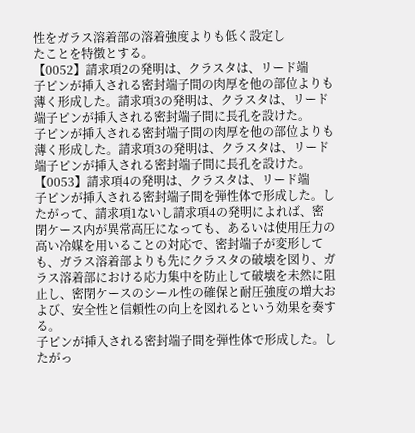性をガラス溶着部の溶着強度よりも低く設定し
たことを特徴とする。
【0052】請求項2の発明は、クラスタは、リード端
子ピンが挿入される密封端子間の肉厚を他の部位よりも
薄く形成した。請求項3の発明は、クラスタは、リード
端子ピンが挿入される密封端子間に長孔を設けた。
子ピンが挿入される密封端子間の肉厚を他の部位よりも
薄く形成した。請求項3の発明は、クラスタは、リード
端子ピンが挿入される密封端子間に長孔を設けた。
【0053】請求項4の発明は、クラスタは、リード端
子ピンが挿入される密封端子間を弾性体で形成した。し
たがって、請求項1ないし請求項4の発明によれば、密
閉ケース内が異常高圧になっても、あるいは使用圧力の
高い冷媒を用いることの対応で、密封端子が変形して
も、ガラス溶着部よりも先にクラスタの破壊を図り、ガ
ラス溶着部における応力集中を防止して破壊を未然に阻
止し、密閉ケースのシール性の確保と耐圧強度の増大お
よび、安全性と信頼性の向上を図れるという効果を奏す
る。
子ピンが挿入される密封端子間を弾性体で形成した。し
たがっ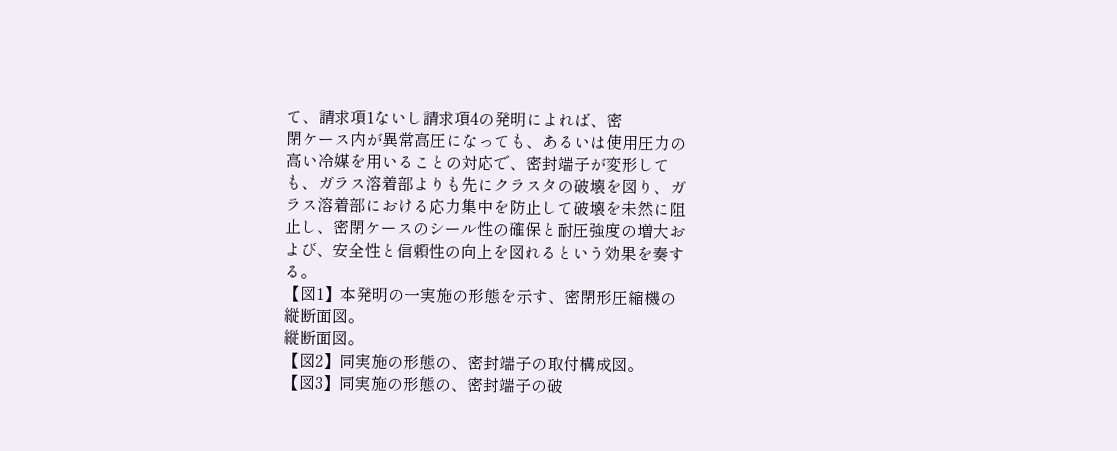て、請求項1ないし請求項4の発明によれば、密
閉ケース内が異常高圧になっても、あるいは使用圧力の
高い冷媒を用いることの対応で、密封端子が変形して
も、ガラス溶着部よりも先にクラスタの破壊を図り、ガ
ラス溶着部における応力集中を防止して破壊を未然に阻
止し、密閉ケースのシール性の確保と耐圧強度の増大お
よび、安全性と信頼性の向上を図れるという効果を奏す
る。
【図1】本発明の一実施の形態を示す、密閉形圧縮機の
縦断面図。
縦断面図。
【図2】同実施の形態の、密封端子の取付構成図。
【図3】同実施の形態の、密封端子の破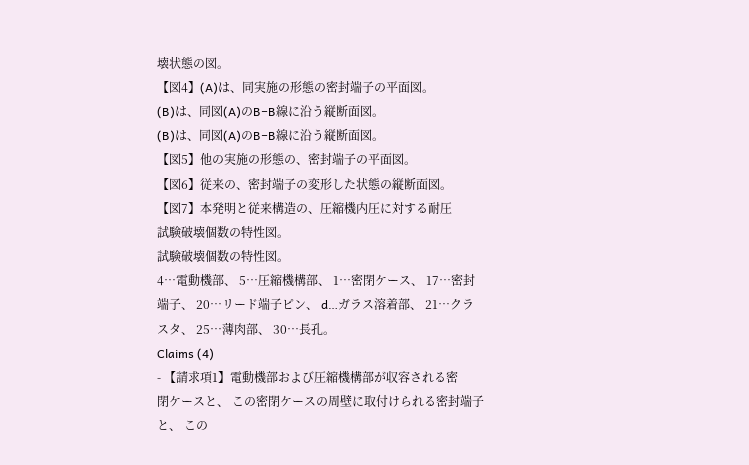壊状態の図。
【図4】(A)は、同実施の形態の密封端子の平面図。
(B)は、同図(A)のB−B線に沿う縦断面図。
(B)は、同図(A)のB−B線に沿う縦断面図。
【図5】他の実施の形態の、密封端子の平面図。
【図6】従来の、密封端子の変形した状態の縦断面図。
【図7】本発明と従来構造の、圧縮機内圧に対する耐圧
試験破壊個数の特性図。
試験破壊個数の特性図。
4…電動機部、 5…圧縮機構部、 1…密閉ケース、 17…密封端子、 20…リード端子ピン、 d…ガラス溶着部、 21…クラスタ、 25…薄肉部、 30…長孔。
Claims (4)
- 【請求項1】電動機部および圧縮機構部が収容される密
閉ケースと、 この密閉ケースの周壁に取付けられる密封端子と、 この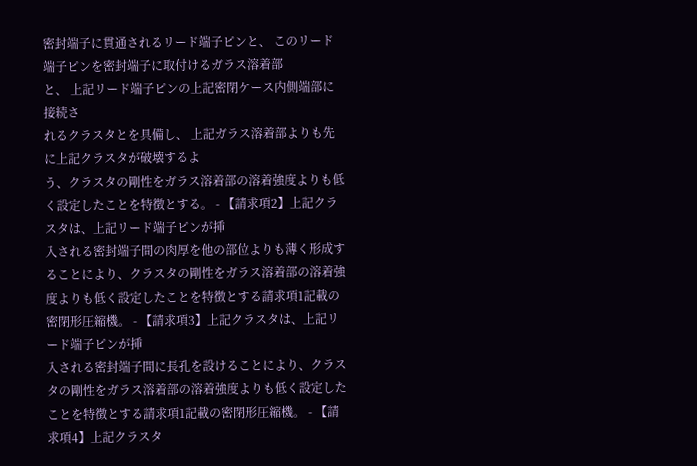密封端子に貫通されるリード端子ピンと、 このリード端子ピンを密封端子に取付けるガラス溶着部
と、 上記リード端子ピンの上記密閉ケース内側端部に接続さ
れるクラスタとを具備し、 上記ガラス溶着部よりも先に上記クラスタが破壊するよ
う、クラスタの剛性をガラス溶着部の溶着強度よりも低
く設定したことを特徴とする。 - 【請求項2】上記クラスタは、上記リード端子ピンが挿
入される密封端子間の肉厚を他の部位よりも薄く形成す
ることにより、クラスタの剛性をガラス溶着部の溶着強
度よりも低く設定したことを特徴とする請求項1記載の
密閉形圧縮機。 - 【請求項3】上記クラスタは、上記リード端子ピンが挿
入される密封端子間に長孔を設けることにより、クラス
タの剛性をガラス溶着部の溶着強度よりも低く設定した
ことを特徴とする請求項1記載の密閉形圧縮機。 - 【請求項4】上記クラスタ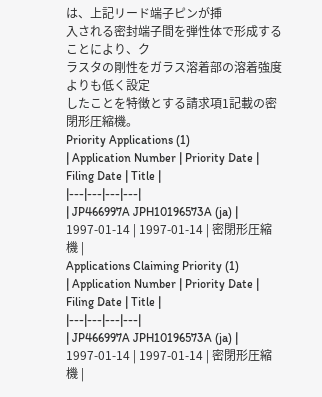は、上記リード端子ピンが挿
入される密封端子間を弾性体で形成することにより、ク
ラスタの剛性をガラス溶着部の溶着強度よりも低く設定
したことを特徴とする請求項1記載の密閉形圧縮機。
Priority Applications (1)
| Application Number | Priority Date | Filing Date | Title |
|---|---|---|---|
| JP466997A JPH10196573A (ja) | 1997-01-14 | 1997-01-14 | 密閉形圧縮機 |
Applications Claiming Priority (1)
| Application Number | Priority Date | Filing Date | Title |
|---|---|---|---|
| JP466997A JPH10196573A (ja) | 1997-01-14 | 1997-01-14 | 密閉形圧縮機 |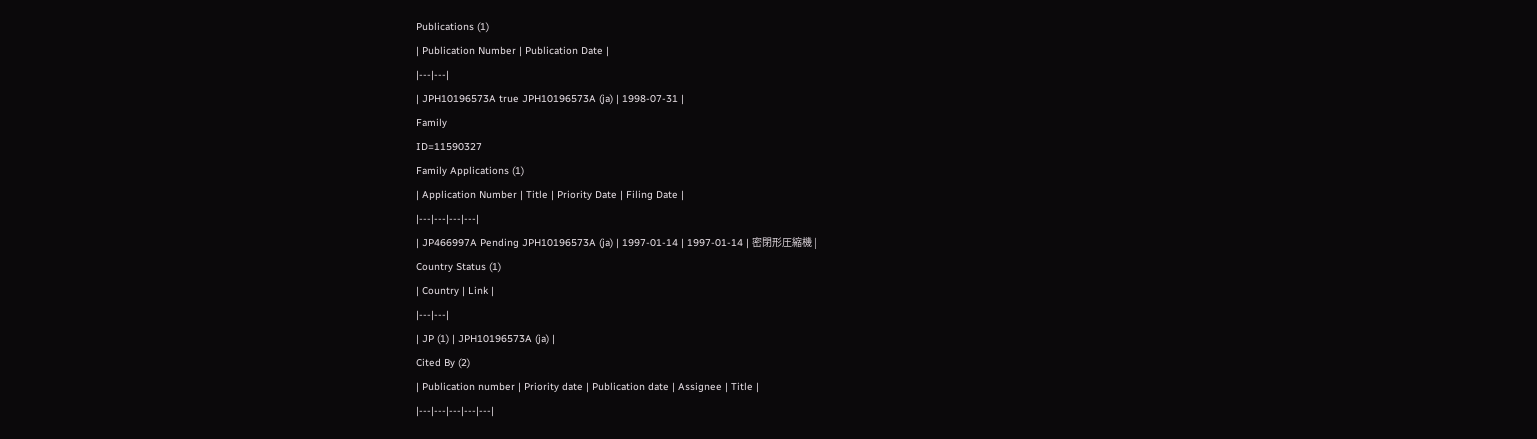Publications (1)
| Publication Number | Publication Date |
|---|---|
| JPH10196573A true JPH10196573A (ja) | 1998-07-31 |
Family
ID=11590327
Family Applications (1)
| Application Number | Title | Priority Date | Filing Date |
|---|---|---|---|
| JP466997A Pending JPH10196573A (ja) | 1997-01-14 | 1997-01-14 | 密閉形圧縮機 |
Country Status (1)
| Country | Link |
|---|---|
| JP (1) | JPH10196573A (ja) |
Cited By (2)
| Publication number | Priority date | Publication date | Assignee | Title |
|---|---|---|---|---|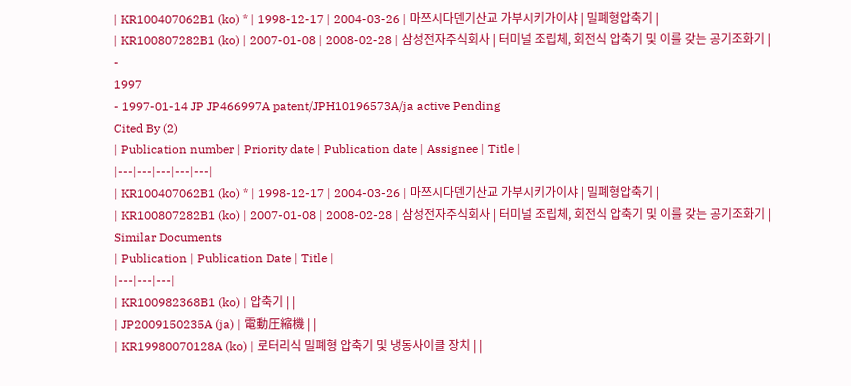| KR100407062B1 (ko) * | 1998-12-17 | 2004-03-26 | 마쯔시다덴기산교 가부시키가이샤 | 밀폐형압축기 |
| KR100807282B1 (ko) | 2007-01-08 | 2008-02-28 | 삼성전자주식회사 | 터미널 조립체, 회전식 압축기 및 이를 갖는 공기조화기 |
-
1997
- 1997-01-14 JP JP466997A patent/JPH10196573A/ja active Pending
Cited By (2)
| Publication number | Priority date | Publication date | Assignee | Title |
|---|---|---|---|---|
| KR100407062B1 (ko) * | 1998-12-17 | 2004-03-26 | 마쯔시다덴기산교 가부시키가이샤 | 밀폐형압축기 |
| KR100807282B1 (ko) | 2007-01-08 | 2008-02-28 | 삼성전자주식회사 | 터미널 조립체, 회전식 압축기 및 이를 갖는 공기조화기 |
Similar Documents
| Publication | Publication Date | Title |
|---|---|---|
| KR100982368B1 (ko) | 압축기 | |
| JP2009150235A (ja) | 電動圧縮機 | |
| KR19980070128A (ko) | 로터리식 밀폐형 압축기 및 냉동사이클 장치 | |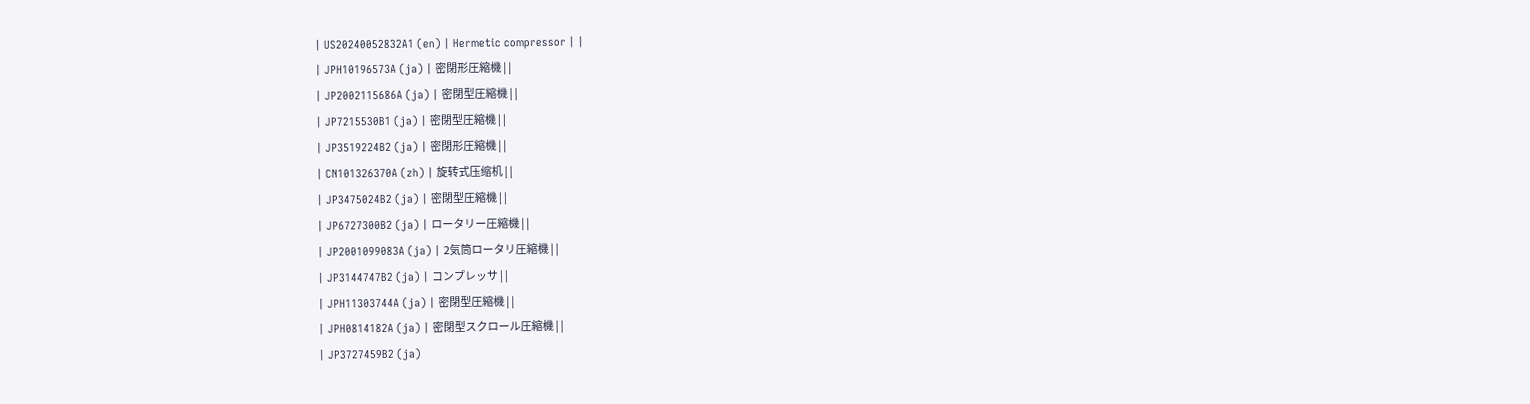| US20240052832A1 (en) | Hermetic compressor | |
| JPH10196573A (ja) | 密閉形圧縮機 | |
| JP2002115686A (ja) | 密閉型圧縮機 | |
| JP7215530B1 (ja) | 密閉型圧縮機 | |
| JP3519224B2 (ja) | 密閉形圧縮機 | |
| CN101326370A (zh) | 旋转式压缩机 | |
| JP3475024B2 (ja) | 密閉型圧縮機 | |
| JP6727300B2 (ja) | ロータリー圧縮機 | |
| JP2001099083A (ja) | 2気筒ロータリ圧縮機 | |
| JP3144747B2 (ja) | コンプレッサ | |
| JPH11303744A (ja) | 密閉型圧縮機 | |
| JPH0814182A (ja) | 密閉型スクロール圧縮機 | |
| JP3727459B2 (ja)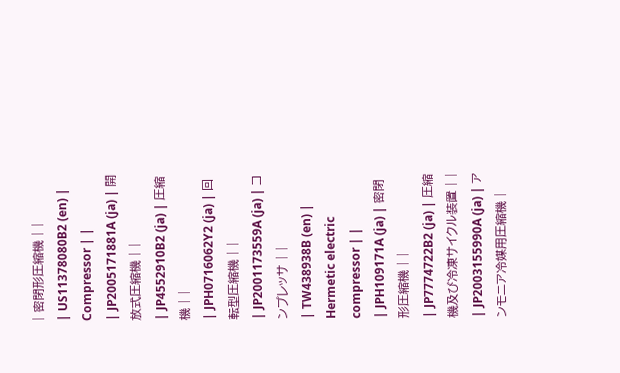| 密閉形圧縮機 | |
| US11378080B2 (en) | Compressor | |
| JP2005171881A (ja) | 開放式圧縮機 | |
| JP4552910B2 (ja) | 圧縮機 | |
| JPH0716062Y2 (ja) | 回転型圧縮機 | |
| JP2001173559A (ja) | コンプレッサ | |
| TW438938B (en) | Hermetic electric compressor | |
| JPH109171A (ja) | 密閉形圧縮機 | |
| JP7774722B2 (ja) | 圧縮機及び冷凍サイクル装置 | |
| JP2003155990A (ja) | アンモニア冷媒用圧縮機 |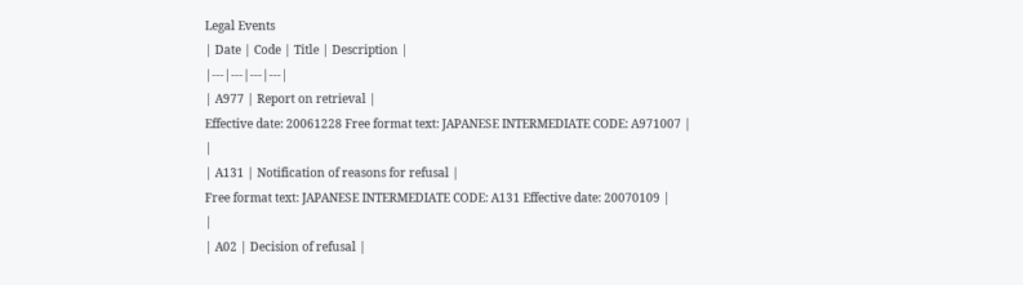Legal Events
| Date | Code | Title | Description |
|---|---|---|---|
| A977 | Report on retrieval |
Effective date: 20061228 Free format text: JAPANESE INTERMEDIATE CODE: A971007 |
|
| A131 | Notification of reasons for refusal |
Free format text: JAPANESE INTERMEDIATE CODE: A131 Effective date: 20070109 |
|
| A02 | Decision of refusal |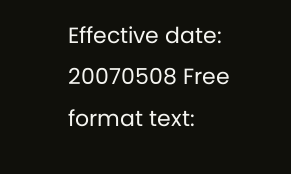Effective date: 20070508 Free format text: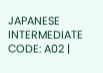JAPANESE INTERMEDIATE CODE: A02 |